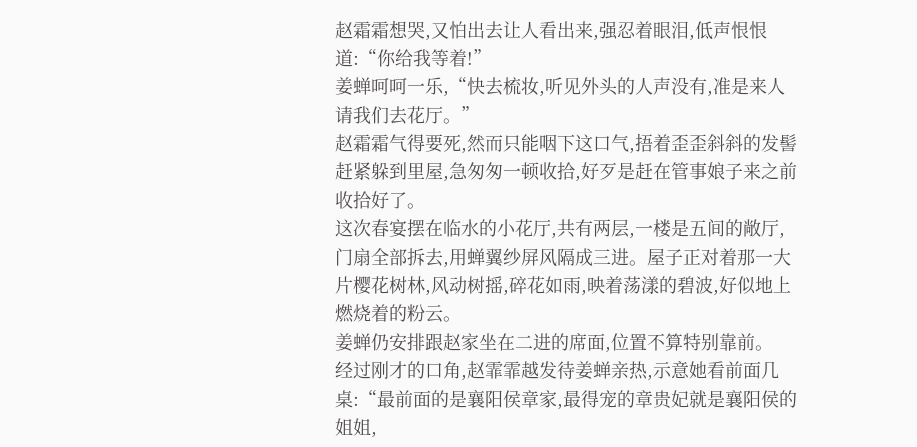赵霜霜想哭,又怕出去让人看出来,强忍着眼泪,低声恨恨道:“你给我等着!”
姜蝉呵呵一乐,“快去梳妆,听见外头的人声没有,准是来人请我们去花厅。”
赵霜霜气得要死,然而只能咽下这口气,捂着歪歪斜斜的发髻赶紧躲到里屋,急匆匆一顿收拾,好歹是赶在管事娘子来之前收拾好了。
这次春宴摆在临水的小花厅,共有两层,一楼是五间的敞厅,门扇全部拆去,用蝉翼纱屏风隔成三进。屋子正对着那一大片樱花树林,风动树摇,碎花如雨,映着荡漾的碧波,好似地上燃烧着的粉云。
姜蝉仍安排跟赵家坐在二进的席面,位置不算特别靠前。
经过刚才的口角,赵霏霏越发待姜蝉亲热,示意她看前面几桌:“最前面的是襄阳侯章家,最得宠的章贵妃就是襄阳侯的姐姐,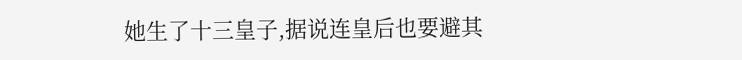她生了十三皇子,据说连皇后也要避其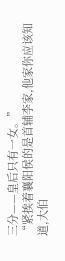三分——皇后只有一女。”
“紧挨着襄阳侯的是首辅李家,他家你应该知道,大伯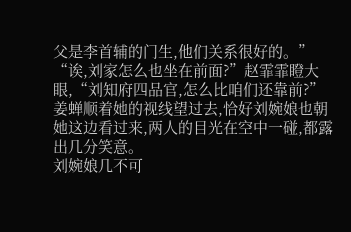父是李首辅的门生,他们关系很好的。”
“诶,刘家怎么也坐在前面?”赵霏霏瞪大眼,“刘知府四品官,怎么比咱们还靠前?”
姜蝉顺着她的视线望过去,恰好刘婉娘也朝她这边看过来,两人的目光在空中一碰,都露出几分笑意。
刘婉娘几不可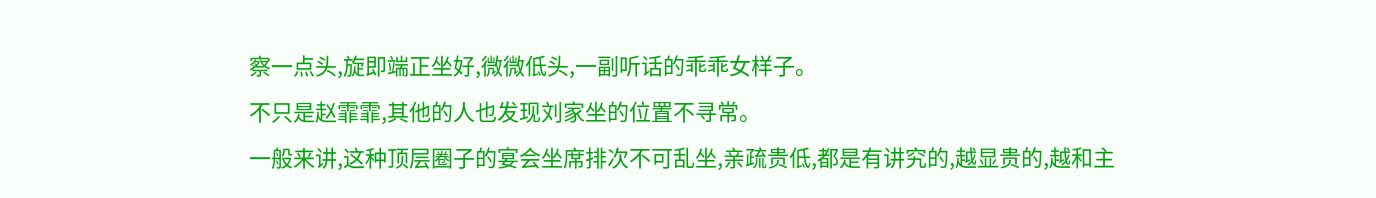察一点头,旋即端正坐好,微微低头,一副听话的乖乖女样子。
不只是赵霏霏,其他的人也发现刘家坐的位置不寻常。
一般来讲,这种顶层圈子的宴会坐席排次不可乱坐,亲疏贵低,都是有讲究的,越显贵的,越和主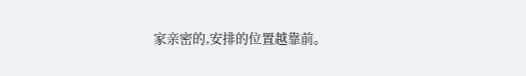家亲密的,安排的位置越靠前。